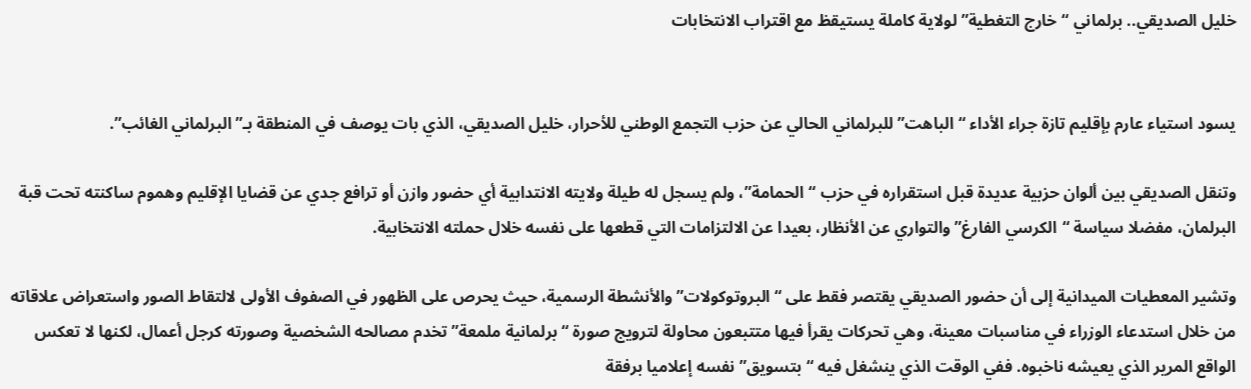خليل الصديقي.. برلماني “خارج التغطية” لولاية كاملة يستيقظ مع اقتراب الانتخابات


يسود استياء عارم بإقليم تازة جراء الأداء “الباهت” للبرلماني الحالي عن حزب التجمع الوطني للأحرار، خليل الصديقي، الذي بات يوصف في المنطقة بـ”البرلماني الغائب”.

وتنقل الصديقي بين ألوان حزبية عديدة قبل استقراره في حزب “الحمامة”، ولم يسجل له طيلة ولايته الانتدابية أي حضور وازن أو ترافع جدي عن قضايا الإقليم وهموم ساكنته تحت قبة البرلمان، مفضلا سياسة “الكرسي الفارغ” والتواري عن الأنظار، بعيدا عن الالتزامات التي قطعها على نفسه خلال حملته الانتخابية.

وتشير المعطيات الميدانية إلى أن حضور الصديقي يقتصر فقط على “البروتوكولات” والأنشطة الرسمية، حيث يحرص على الظهور في الصفوف الأولى لالتقاط الصور واستعراض علاقاته من خلال استدعاء الوزراء في مناسبات معينة، وهي تحركات يقرأ فيها متتبعون محاولة لترويج صورة “برلمانية ملمعة” تخدم مصالحه الشخصية وصورته كرجل أعمال، لكنها لا تعكس الواقع المرير الذي يعيشه ناخبوه. ففي الوقت الذي ينشغل فيه “بتسويق” نفسه إعلاميا برفقة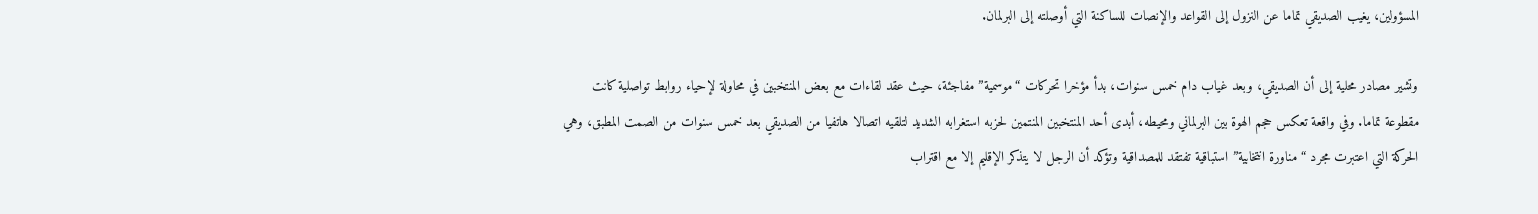المسؤولين، يغيب الصديقي تماما عن النزول إلى القواعد والإنصات للساكنة التي أوصلته إلى البرلمان.

وتشير مصادر محلية إلى أن الصديقي، وبعد غياب دام خمس سنوات، بدأ مؤخرا تحركات “موسمية” مفاجئة، حيث عقد لقاءات مع بعض المنتخبين في محاولة لإحياء روابط تواصلية كانت مقطوعة تماما. وفي واقعة تعكس حجم الهوة بين البرلماني ومحيطه، أبدى أحد المنتخبين المنتمين لحزبه استغرابه الشديد لتلقيه اتصالا هاتفيا من الصديقي بعد خمس سنوات من الصمت المطبق، وهي الحركة التي اعتبرت مجرد “مناورة انتخابية” استباقية تفتقد للمصداقية وتؤكد أن الرجل لا يتذكر الإقليم إلا مع اقتراب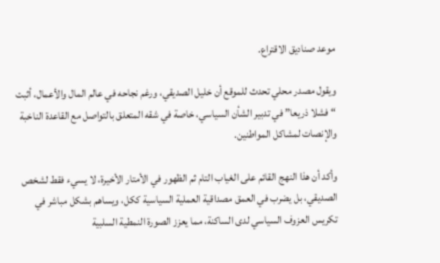موعد صناديق الاقتراع.

ويقول مصدر محلي تحدث للموقع أن خليل الصديقي، ورغم نجاحه في عالم المال والأعمال، أثبت “فشلا ذريعا” في تدبير الشأن السياسي، خاصة في شقه المتعلق بالتواصل مع القاعدة الناخبة والإنصات لمشاكل المواطنين.

وأكد أن هذا النهج القائم على الغياب التام ثم الظهور في الأمتار الأخيرة، لا يسيء فقط لشخص الصديقي، بل يضرب في العمق مصداقية العملية السياسية ككل، ويساهم بشكل مباشر في تكريس العزوف السياسي لدى الساكنة، مما يعزز الصورة النمطية السلبية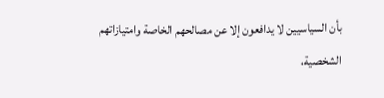بأن السياسيين لا يدافعون إلا عن مصالحهم الخاصة وامتيازاتهم الشخصية،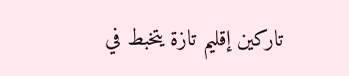تاركين إقليم تازة يتخبط في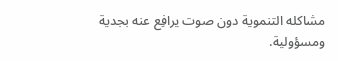مشاكله التنموية دون صوت يرافِع عنه بجدية ومسؤولية.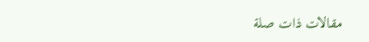مقالات ذات صلة